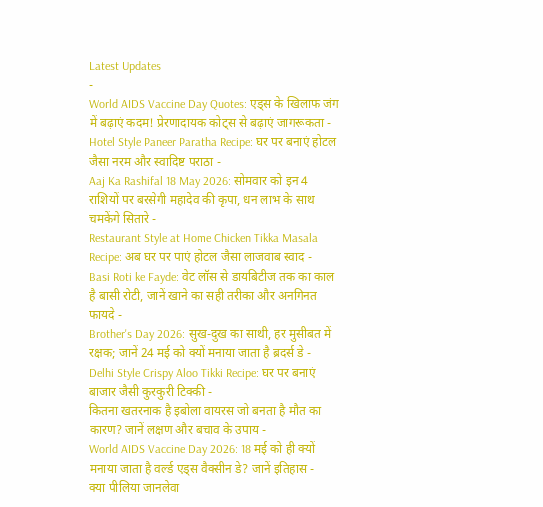Latest Updates
-
World AIDS Vaccine Day Quotes: एड्स के खिलाफ जंग में बढ़ाएं कदम! प्रेरणादायक कोट्स से बढ़ाएं जागरूकता -
Hotel Style Paneer Paratha Recipe: घर पर बनाएं होटल जैसा नरम और स्वादिष्ट पराठा -
Aaj Ka Rashifal 18 May 2026: सोमवार को इन 4 राशियों पर बरसेगी महादेव की कृपा, धन लाभ के साथ चमकेंगे सितारे -
Restaurant Style at Home Chicken Tikka Masala Recipe: अब घर पर पाएं होटल जैसा लाजवाब स्वाद -
Basi Roti ke Fayde: वेट लॉस से डायबिटीज तक का काल है बासी रोटी, जानें खाने का सही तरीका और अनगिनत फायदे -
Brother's Day 2026: सुख-दुख का साथी, हर मुसीबत में रक्षक; जानें 24 मई को क्यों मनाया जाता है ब्रदर्स डे -
Delhi Style Crispy Aloo Tikki Recipe: घर पर बनाएं बाजार जैसी कुरकुरी टिक्की -
कितना खतरनाक है इबोला वायरस जो बनता है मौत का कारण? जानें लक्षण और बचाव के उपाय -
World AIDS Vaccine Day 2026: 18 मई को ही क्यों मनाया जाता है वर्ल्ड एड्स वैक्सीन डे? जानें इतिहास -
क्या पीलिया जानलेवा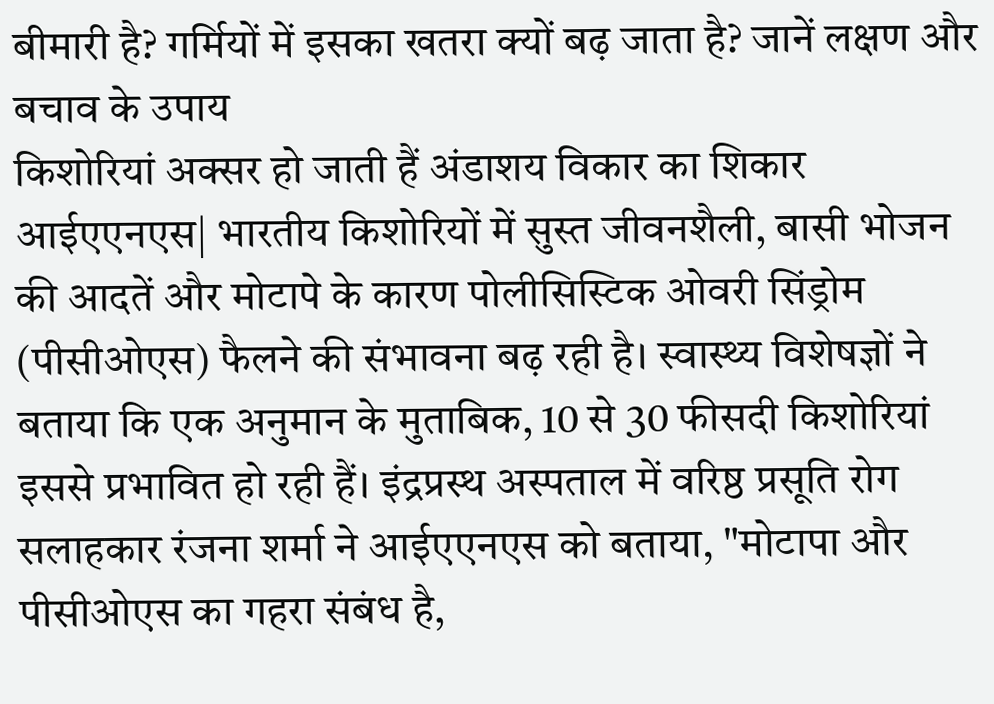बीमारी है? गर्मियों में इसका खतरा क्यों बढ़ जाता है? जानें लक्षण और बचाव के उपाय
किशोरियां अक्सर हो जाती हैं अंडाशय विकार का शिकार
आईएएनएस| भारतीय किशोरियों में सुस्त जीवनशैली, बासी भोजन की आदतें और मोटापे के कारण पोलीसिस्टिक ओवरी सिंड्रोम (पीसीओएस) फैलने की संभावना बढ़ रही है। स्वास्थ्य विशेषज्ञों ने बताया कि एक अनुमान के मुताबिक, 10 से 30 फीसदी किशोरियां इससे प्रभावित हो रही हैं। इंद्रप्रस्थ अस्पताल में वरिष्ठ प्रसूति रोग सलाहकार रंजना शर्मा ने आईएएनएस को बताया, "मोटापा और पीसीओएस का गहरा संबंध है,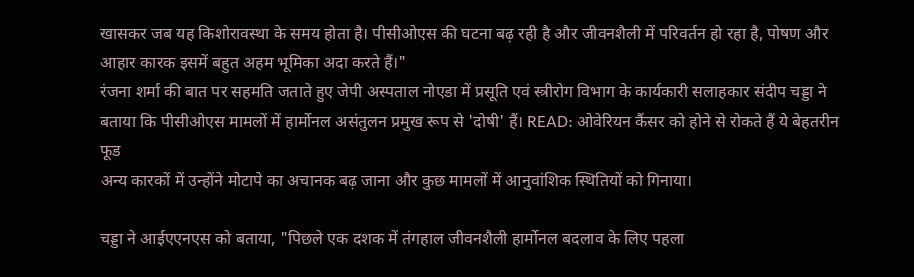खासकर जब यह किशोरावस्था के समय होता है। पीसीओएस की घटना बढ़ रही है और जीवनशैली में परिवर्तन हो रहा है, पोषण और आहार कारक इसमें बहुत अहम भूमिका अदा करते हैं।"
रंजना शर्मा की बात पर सहमति जताते हुए जेपी अस्पताल नोएडा में प्रसूति एवं स्त्रीरोग विभाग के कार्यकारी सलाहकार संदीप चड्डा ने बताया कि पीसीओएस मामलों में हार्मोनल असंतुलन प्रमुख रूप से 'दोषी' हैं। READ: ओवेरियन कैंसर को होने से रोकते हैं ये बेहतरीन फूड
अन्य कारकों में उन्होंने मोटापे का अचानक बढ़ जाना और कुछ मामलों में आनुवांशिक स्थितियों को गिनाया।

चड्डा ने आईएएनएस को बताया, "पिछले एक दशक में तंगहाल जीवनशैली हार्मोनल बदलाव के लिए पहला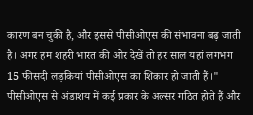कारण बन चुकी है, और इससे पीसीओएस की संभावना बढ़ जाती है। अगर हम शहरी भारत की ओर देखें तो हर साल यहां लगभग 15 फीसदी लड़कियां पीसीओएस का शिकार हो जाती हैं।"
पीसीओएस से अंडाशय में कई प्रकार के अल्सर गठित होते हैं और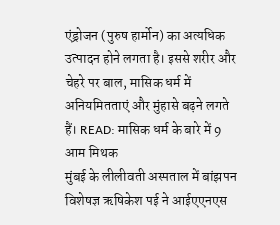एंड्रोजन (पुरुष हार्मोन) का अत्यधिक उत्पादन होने लगता है। इससे शरीर और चेहरे पर बाल, मासिक धर्म में अनियमितताएं और मुंहासे बढ़ने लगते हैं। READ: मासिक धर्म के बारे में 9 आम मिथक
मुंबई के लीलीवती अस्पताल में बांझपन विशेषज्ञ ऋषिकेश पई ने आईएएनएस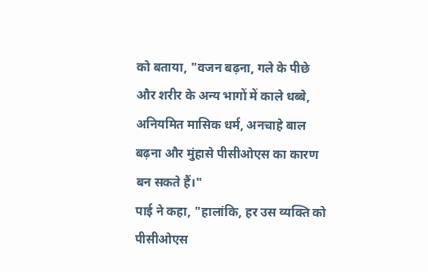को बताया, "वजन बढ़ना, गले के पीछे और शरीर के अन्य भागों में काले धब्बे, अनियमित मासिक धर्म, अनचाहे बाल बढ़ना और मुंहासे पीसीओएस का कारण बन सकते हैं।"
पाई ने कहा, "हालांकि, हर उस व्यक्ति को पीसीओएस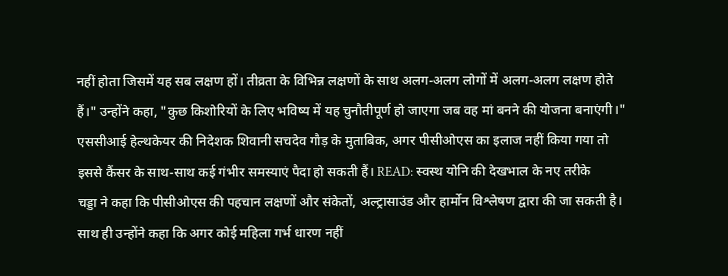नहीं होता जिसमें यह सब लक्षण हों। तीव्रता के विभिन्न लक्षणों के साथ अलग-अलग लोगों में अलग-अलग लक्षण होते हैं।" उन्होंने कहा, "कुछ किशोरियों के लिए भविष्य में यह चुनौतीपूर्ण हो जाएगा जब वह मां बनने की योजना बनाएंगी।"
एससीआई हेल्थकेयर की निदेशक शिवानी सचदेव गौड़ के मुताबिक, अगर पीसीओएस का इलाज नहीं किया गया तो इससे कैंसर के साथ-साथ कई गंभीर समस्याएं पैदा हो सकती हैं। READ: स्वस्थ योनि की देखभाल के नए तरीके
चड्डा ने कहा कि पीसीओएस की पहचान लक्षणों और संकेतों, अल्ट्रासाउंड और हार्मोन विश्लेषण द्वारा की जा सकती है। साथ ही उन्होंने कहा कि अगर कोई महिला गर्भ धारण नहीं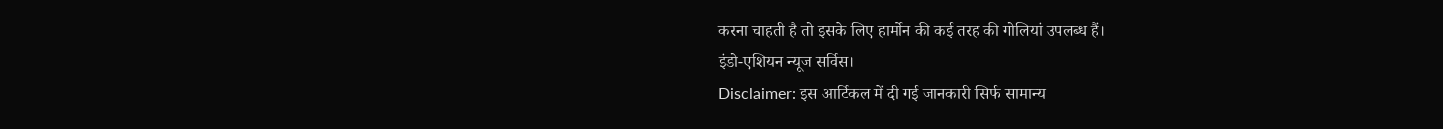करना चाहती है तो इसके लिए हार्मोन की कई तरह की गोलियां उपलब्ध हैं।
इंडो-एशियन न्यूज सर्विस।
Disclaimer: इस आर्टिकल में दी गई जानकारी सिर्फ सामान्य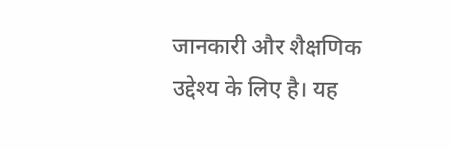जानकारी और शैक्षणिक उद्देश्य के लिए है। यह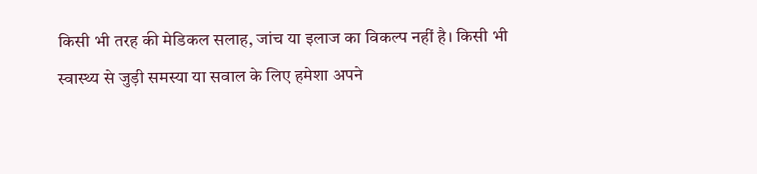किसी भी तरह की मेडिकल सलाह, जांच या इलाज का विकल्प नहीं है। किसी भी स्वास्थ्य से जुड़ी समस्या या सवाल के लिए हमेशा अपने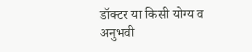डॉक्टर या किसी योग्य व अनुभवी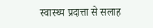स्वास्थ्य प्रदात्ता से सलाह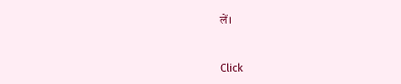लें।



Click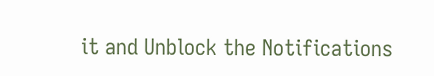it and Unblock the Notifications